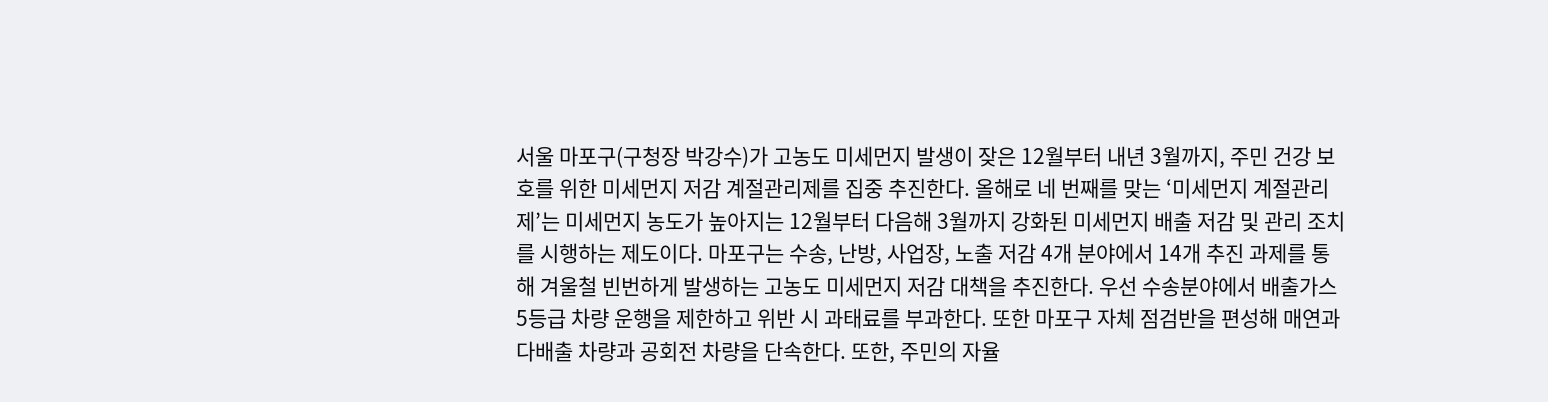서울 마포구(구청장 박강수)가 고농도 미세먼지 발생이 잦은 12월부터 내년 3월까지, 주민 건강 보호를 위한 미세먼지 저감 계절관리제를 집중 추진한다. 올해로 네 번째를 맞는 ‘미세먼지 계절관리제’는 미세먼지 농도가 높아지는 12월부터 다음해 3월까지 강화된 미세먼지 배출 저감 및 관리 조치를 시행하는 제도이다. 마포구는 수송, 난방, 사업장, 노출 저감 4개 분야에서 14개 추진 과제를 통해 겨울철 빈번하게 발생하는 고농도 미세먼지 저감 대책을 추진한다. 우선 수송분야에서 배출가스 5등급 차량 운행을 제한하고 위반 시 과태료를 부과한다. 또한 마포구 자체 점검반을 편성해 매연과다배출 차량과 공회전 차량을 단속한다. 또한, 주민의 자율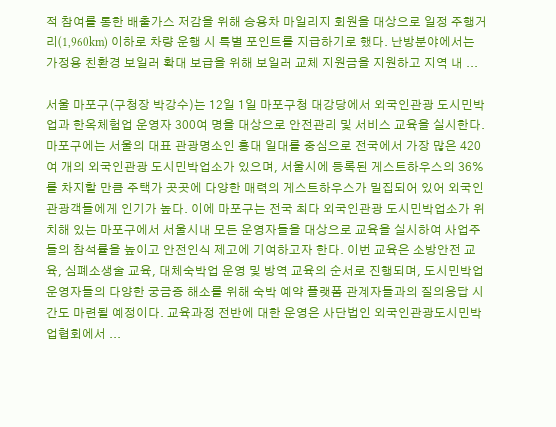적 참여를 통한 배출가스 저감을 위해 승용차 마일리지 회원을 대상으로 일정 주행거리(1,960km) 이하로 차량 운행 시 특별 포인트를 지급하기로 했다. 난방분야에서는 가정용 친환경 보일러 확대 보급을 위해 보일러 교체 지원금을 지원하고 지역 내 ...

서울 마포구(구청장 박강수)는 12일 1일 마포구청 대강당에서 외국인관광 도시민박업과 한옥체험업 운영자 300여 명을 대상으로 안전관리 및 서비스 교육을 실시한다. 마포구에는 서울의 대표 관광명소인 홍대 일대를 중심으로 전국에서 가장 많은 420여 개의 외국인관광 도시민박업소가 있으며, 서울시에 등록된 게스트하우스의 36%를 차지할 만큼 주택가 곳곳에 다양한 매력의 게스트하우스가 밀집되어 있어 외국인 관광객들에게 인기가 높다. 이에 마포구는 전국 최다 외국인관광 도시민박업소가 위치해 있는 마포구에서 서울시내 모든 운영자들을 대상으로 교육을 실시하여 사업주들의 참석률을 높이고 안전인식 제고에 기여하고자 한다. 이번 교육은 소방안전 교육, 심폐소생술 교육, 대체숙박업 운영 및 방역 교육의 순서로 진행되며, 도시민박업 운영자들의 다양한 궁금증 해소를 위해 숙박 예약 플랫폼 관계자들과의 질의응답 시간도 마련될 예정이다. 교육과정 전반에 대한 운영은 사단법인 외국인관광도시민박업협회에서 ...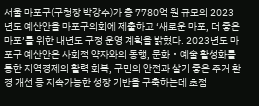서울 마포구(구청장 박강수)가 총 7780억 원 규모의 2023년도 예산안을 마포구의회에 제출하고 ‘새로운 마포, 더 좋은 마포’를 위한 내년도 구정 운영 계획을 밝혔다. 2023년도 마포구 예산안은 사회적 약자와의 동행, 문화‧예술 활성화를 통한 지역경제의 활력 회복, 구민의 안전과 살기 좋은 주거 환경 개선 등 지속가능한 성장 기반을 구축하는데 초점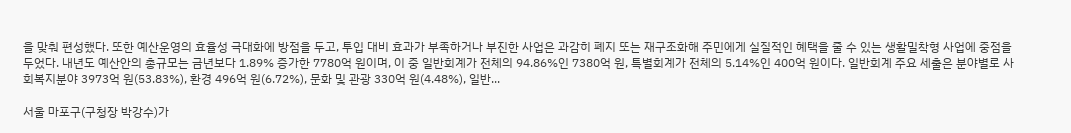을 맞춰 편성했다. 또한 예산운영의 효율성 극대화에 방점을 두고, 투입 대비 효과가 부족하거나 부진한 사업은 과감히 폐지 또는 재구조화해 주민에게 실질적인 혜택을 줄 수 있는 생활밀착형 사업에 중점을 두었다. 내년도 예산안의 총규모는 금년보다 1.89% 증가한 7780억 원이며, 이 중 일반회계가 전체의 94.86%인 7380억 원, 특별회계가 전체의 5.14%인 400억 원이다. 일반회계 주요 세출은 분야별로 사회복지분야 3973억 원(53.83%), 환경 496억 원(6.72%), 문화 및 관광 330억 원(4.48%), 일반...

서울 마포구(구청장 박강수)가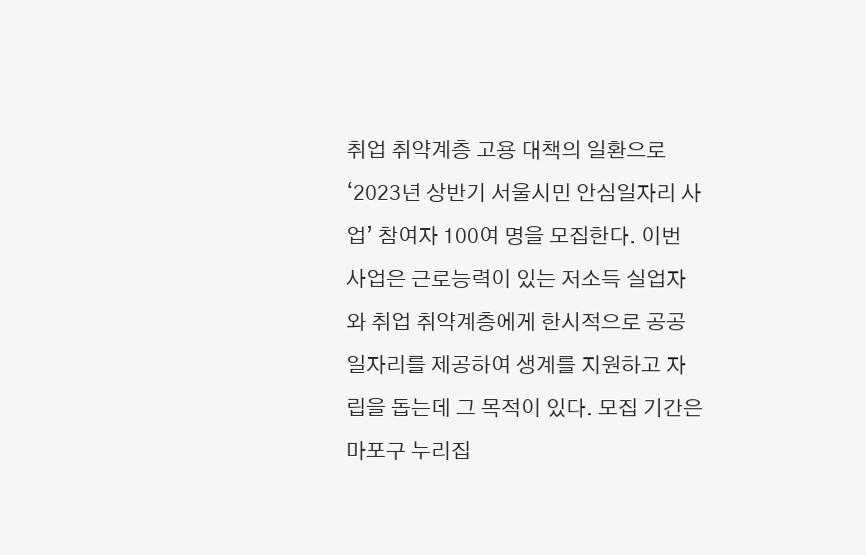취업 취약계층 고용 대책의 일환으로 ‘2023년 상반기 서울시민 안심일자리 사업’ 참여자 100여 명을 모집한다. 이번 사업은 근로능력이 있는 저소득 실업자와 취업 취약계층에게 한시적으로 공공일자리를 제공하여 생계를 지원하고 자립을 돕는데 그 목적이 있다. 모집 기간은 마포구 누리집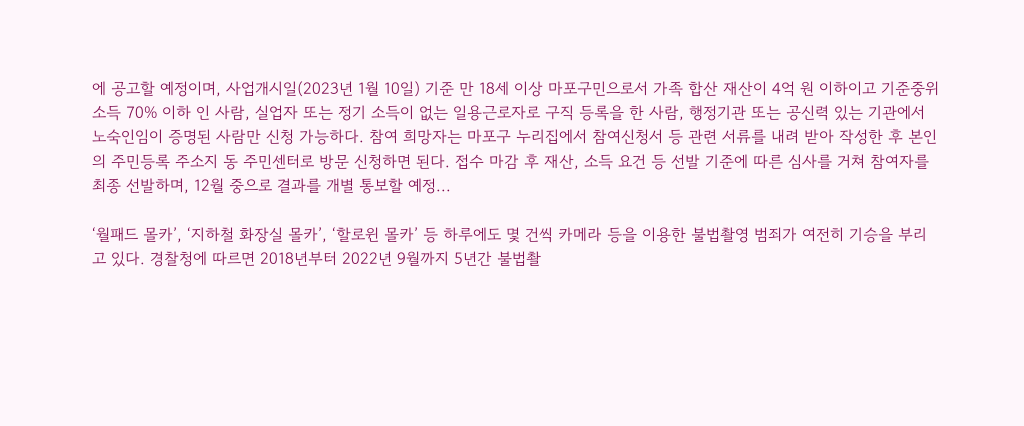에 공고할 예정이며, 사업개시일(2023년 1월 10일) 기준 만 18세 이상 마포구민으로서 가족 합산 재산이 4억 원 이하이고 기준중위소득 70% 이하 인 사람, 실업자 또는 정기 소득이 없는 일용근로자로 구직 등록을 한 사람, 행정기관 또는 공신력 있는 기관에서 노숙인임이 증명된 사람만 신청 가능하다. 참여 희망자는 마포구 누리집에서 참여신청서 등 관련 서류를 내려 받아 작성한 후 본인의 주민등록 주소지 동 주민센터로 방문 신청하면 된다. 접수 마감 후 재산, 소득 요건 등 선발 기준에 따른 심사를 거쳐 참여자를 최종 선발하며, 12월 중으로 결과를 개별 통보할 예정...

‘월패드 몰카’, ‘지하철 화장실 몰카’, ‘할로윈 몰카’ 등 하루에도 몇 건씩 카메라 등을 이용한 불법촬영 범죄가 여전히 기승을 부리고 있다. 경찰청에 따르면 2018년부터 2022년 9월까지 5년간 불법촬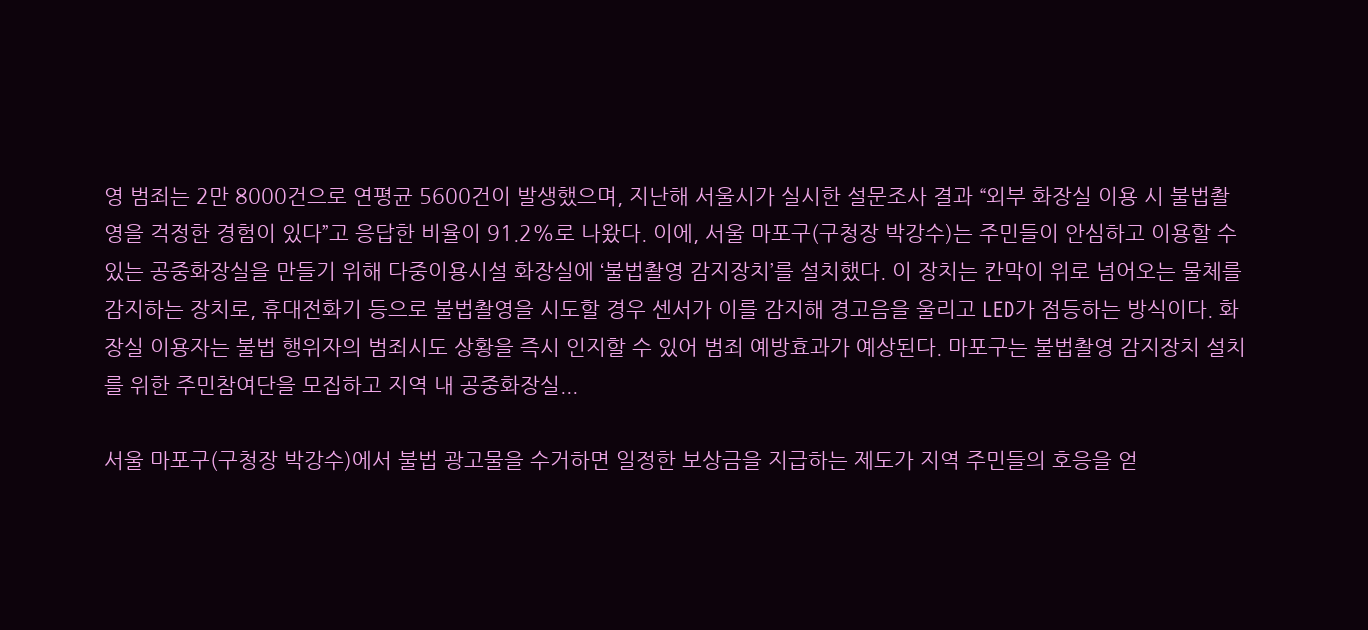영 범죄는 2만 8000건으로 연평균 5600건이 발생했으며, 지난해 서울시가 실시한 설문조사 결과 “외부 화장실 이용 시 불법촬영을 걱정한 경험이 있다”고 응답한 비율이 91.2%로 나왔다. 이에, 서울 마포구(구청장 박강수)는 주민들이 안심하고 이용할 수 있는 공중화장실을 만들기 위해 다중이용시설 화장실에 ‘불법촬영 감지장치’를 설치했다. 이 장치는 칸막이 위로 넘어오는 물체를 감지하는 장치로, 휴대전화기 등으로 불법촬영을 시도할 경우 센서가 이를 감지해 경고음을 울리고 LED가 점등하는 방식이다. 화장실 이용자는 불법 행위자의 범죄시도 상황을 즉시 인지할 수 있어 범죄 예방효과가 예상된다. 마포구는 불법촬영 감지장치 설치를 위한 주민참여단을 모집하고 지역 내 공중화장실...

서울 마포구(구청장 박강수)에서 불법 광고물을 수거하면 일정한 보상금을 지급하는 제도가 지역 주민들의 호응을 얻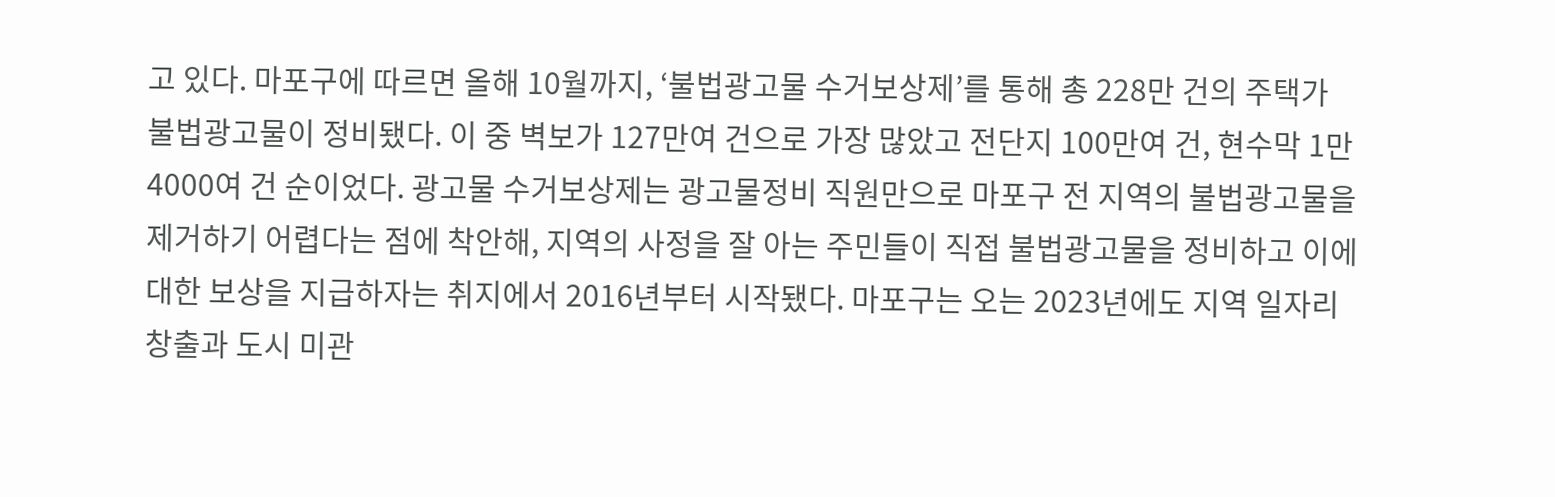고 있다. 마포구에 따르면 올해 10월까지, ‘불법광고물 수거보상제’를 통해 총 228만 건의 주택가 불법광고물이 정비됐다. 이 중 벽보가 127만여 건으로 가장 많았고 전단지 100만여 건, 현수막 1만 4000여 건 순이었다. 광고물 수거보상제는 광고물정비 직원만으로 마포구 전 지역의 불법광고물을 제거하기 어렵다는 점에 착안해, 지역의 사정을 잘 아는 주민들이 직접 불법광고물을 정비하고 이에 대한 보상을 지급하자는 취지에서 2016년부터 시작됐다. 마포구는 오는 2023년에도 지역 일자리 창출과 도시 미관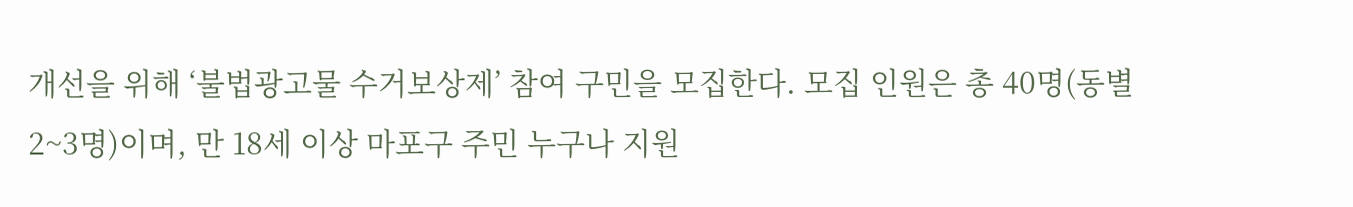개선을 위해 ‘불법광고물 수거보상제’ 참여 구민을 모집한다. 모집 인원은 총 40명(동별 2~3명)이며, 만 18세 이상 마포구 주민 누구나 지원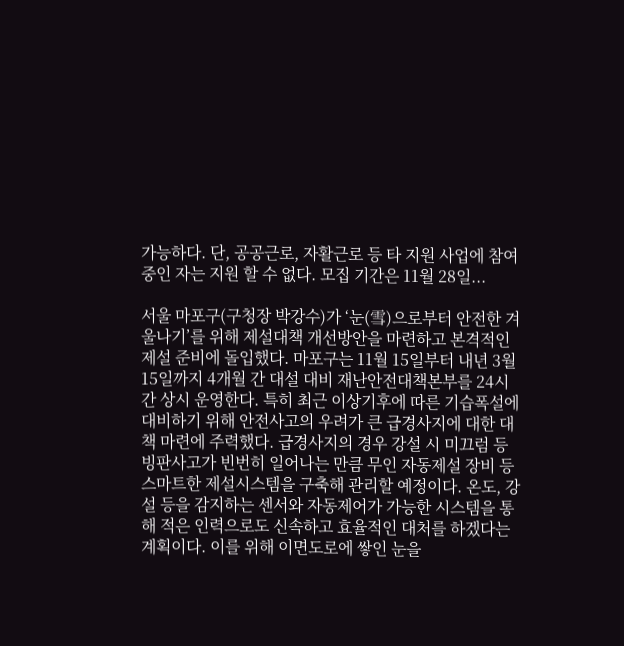가능하다. 단, 공공근로, 자활근로 등 타 지원 사업에 참여 중인 자는 지원 할 수 없다. 모집 기간은 11월 28일...

서울 마포구(구청장 박강수)가 ‘눈(雪)으로부터 안전한 겨울나기’를 위해 제설대책 개선방안을 마련하고 본격적인 제설 준비에 돌입했다. 마포구는 11월 15일부터 내년 3월 15일까지 4개월 간 대설 대비 재난안전대책본부를 24시간 상시 운영한다. 특히 최근 이상기후에 따른 기습폭설에 대비하기 위해 안전사고의 우려가 큰 급경사지에 대한 대책 마련에 주력했다. 급경사지의 경우 강설 시 미끄럼 등 빙판사고가 빈번히 일어나는 만큼 무인 자동제설 장비 등 스마트한 제설시스템을 구축해 관리할 예정이다. 온도, 강설 등을 감지하는 센서와 자동제어가 가능한 시스템을 통해 적은 인력으로도 신속하고 효율적인 대처를 하겠다는 계획이다. 이를 위해 이면도로에 쌓인 눈을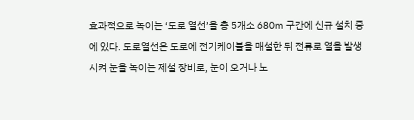효과적으로 녹이는 ‘도로 열선’을 총 5개소 680m 구간에 신규 설치 중에 있다. 도로열선은 도로에 전기케이블을 매설한 뒤 전류로 열을 발생시켜 눈을 녹이는 제설 장비로, 눈이 오거나 노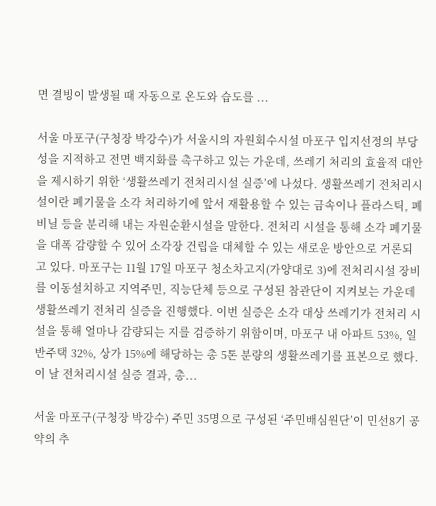면 결빙이 발생될 때 자동으로 온도와 습도를 ...

서울 마포구(구청장 박강수)가 서울시의 자원회수시설 마포구 입지선정의 부당성을 지적하고 전면 백지화를 촉구하고 있는 가운데, 쓰레기 처리의 효율적 대안을 제시하기 위한 ‘생활쓰레기 전처리시설 실증’에 나섰다. 생활쓰레기 전처리시설이란 폐기물을 소각 처리하기에 앞서 재활용할 수 있는 금속이나 플라스틱, 폐비닐 등을 분리해 내는 자원순환시설을 말한다. 전처리 시설을 통해 소각 폐기물을 대폭 감량할 수 있어 소각장 건립을 대체할 수 있는 새로운 방안으로 거론되고 있다. 마포구는 11월 17일 마포구 청소차고지(가양대로 3)에 전처리시설 장비를 이동설치하고 지역주민, 직능단체 등으로 구성된 참관단이 지켜보는 가운데 생활쓰레기 전처리 실증을 진행했다. 이번 실증은 소각 대상 쓰레기가 전처리 시설을 통해 얼마나 감량되는 지를 검증하기 위함이며, 마포구 내 아파트 53%, 일반주택 32%, 상가 15%에 해당하는 총 5톤 분량의 생활쓰레기를 표본으로 했다. 이 날 전처리시설 실증 결과, 총...

서울 마포구(구청장 박강수) 주민 35명으로 구성된 ‘주민배심원단’이 민선8기 공약의 추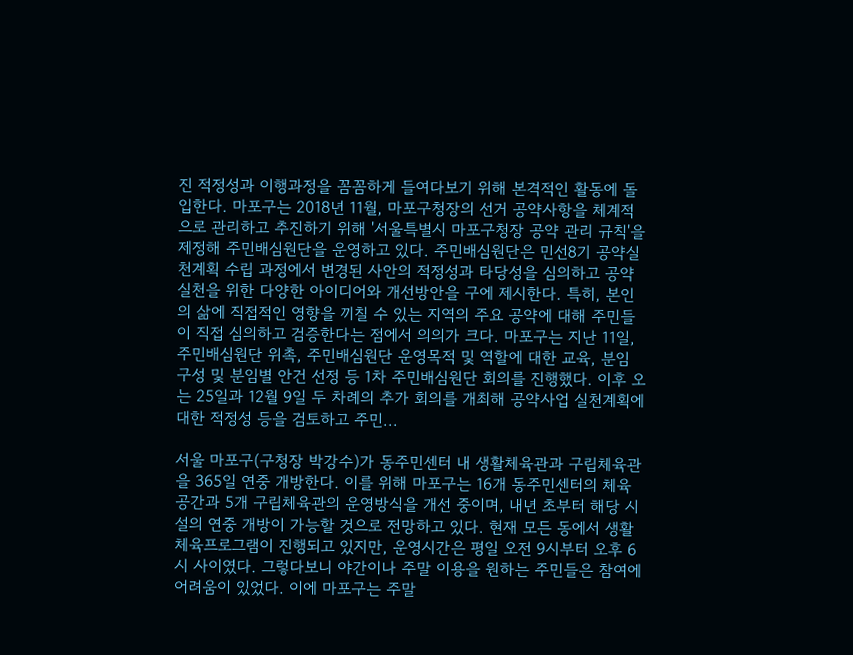진 적정성과 이행과정을 꼼꼼하게 들여다보기 위해 본격적인 활동에 돌입한다. 마포구는 2018년 11월, 마포구청장의 선거 공약사항을 체계적으로 관리하고 추진하기 위해 '서울특별시 마포구청장 공약 관리 규칙'을 제정해 주민배심원단을 운영하고 있다. 주민배심원단은 민선8기 공약실천계획 수립 과정에서 변경된 사안의 적정성과 타당성을 심의하고 공약실천을 위한 다양한 아이디어와 개선방안을 구에 제시한다. 특히, 본인의 삶에 직접적인 영향을 끼칠 수 있는 지역의 주요 공약에 대해 주민들이 직접 심의하고 검증한다는 점에서 의의가 크다. 마포구는 지난 11일, 주민배심원단 위촉, 주민배심원단 운영목적 및 역할에 대한 교육, 분임 구성 및 분임별 안건 선정 등 1차 주민배심원단 회의를 진행했다. 이후 오는 25일과 12월 9일 두 차례의 추가 회의를 개최해 공약사업 실천계획에 대한 적정성 등을 검토하고 주민...

서울 마포구(구청장 박강수)가 동주민센터 내 생활체육관과 구립체육관을 365일 연중 개방한다. 이를 위해 마포구는 16개 동주민센터의 체육공간과 5개 구립체육관의 운영방식을 개선 중이며, 내년 초부터 해당 시설의 연중 개방이 가능할 것으로 전망하고 있다. 현재 모든 동에서 생활체육프로그램이 진행되고 있지만, 운영시간은 평일 오전 9시부터 오후 6시 사이였다. 그렇다보니 야간이나 주말 이용을 원하는 주민들은 참여에 어려움이 있었다. 이에 마포구는 주말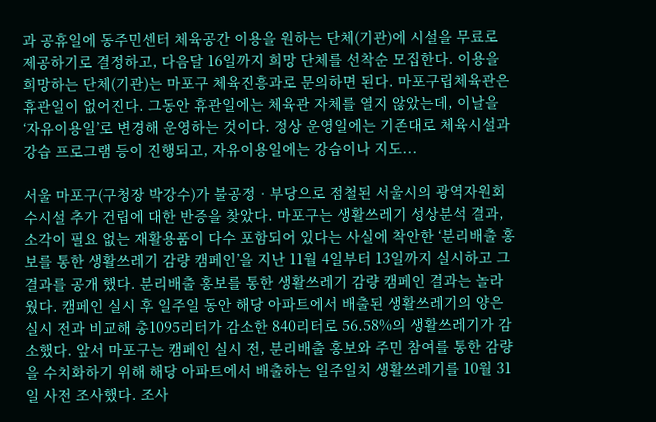과 공휴일에 동주민센터 체육공간 이용을 원하는 단체(기관)에 시설을 무료로 제공하기로 결정하고, 다음달 16일까지 희망 단체를 선착순 모집한다. 이용을 희망하는 단체(기관)는 마포구 체육진흥과로 문의하면 된다. 마포구립체육관은 휴관일이 없어진다. 그동안 휴관일에는 체육관 자체를 열지 않았는데, 이날을 ‘자유이용일’로 변경해 운영하는 것이다. 정상 운영일에는 기존대로 체육시설과 강습 프로그램 등이 진행되고, 자유이용일에는 강습이나 지도...

서울 마포구(구청장 박강수)가 불공정‧부당으로 점철된 서울시의 광역자원회수시설 추가 건립에 대한 반증을 찾았다. 마포구는 생활쓰레기 성상분석 결과, 소각이 필요 없는 재활용품이 다수 포함되어 있다는 사실에 착안한 ‘분리배출 홍보를 통한 생활쓰레기 감량 캠페인’을 지난 11월 4일부터 13일까지 실시하고 그 결과를 공개 했다. 분리배출 홍보를 통한 생활쓰레기 감량 캠페인 결과는 놀라웠다. 캠페인 실시 후 일주일 동안 해당 아파트에서 배출된 생활쓰레기의 양은 실시 전과 비교해 총1095리터가 감소한 840리터로 56.58%의 생활쓰레기가 감소했다. 앞서 마포구는 캠페인 실시 전, 분리배출 홍보와 주민 참여를 통한 감량을 수치화하기 위해 해당 아파트에서 배출하는 일주일치 생활쓰레기를 10월 31일 사전 조사했다. 조사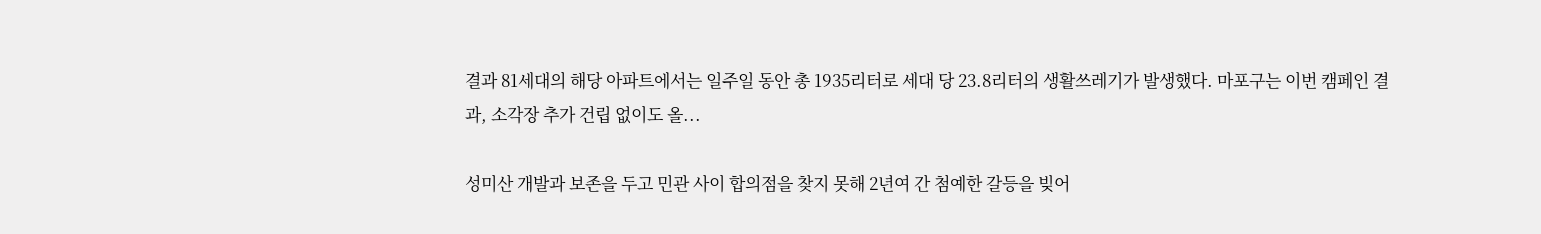결과 81세대의 해당 아파트에서는 일주일 동안 총 1935리터로 세대 당 23.8리터의 생활쓰레기가 발생했다. 마포구는 이번 캠페인 결과, 소각장 추가 건립 없이도 올...

성미산 개발과 보존을 두고 민관 사이 합의점을 찾지 못해 2년여 간 첨예한 갈등을 빚어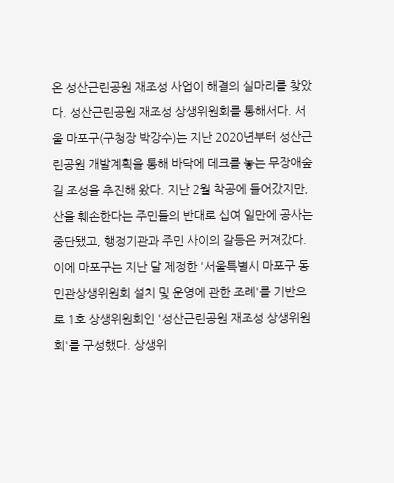온 성산근린공원 재조성 사업이 해결의 실마리를 찾았다. 성산근린공원 재조성 상생위원회를 통해서다. 서울 마포구(구청장 박강수)는 지난 2020년부터 성산근린공원 개발계획을 통해 바닥에 데크를 놓는 무장애숲길 조성을 추진해 왔다. 지난 2월 착공에 들어갔지만, 산을 훼손한다는 주민들의 반대로 십여 일만에 공사는 중단됐고, 행정기관과 주민 사이의 갈등은 커져갔다. 이에 마포구는 지난 달 제정한 '서울특별시 마포구 동 민관상생위원회 설치 및 운영에 관한 조례'를 기반으로 1호 상생위원회인 '성산근린공원 재조성 상생위원회'를 구성했다. 상생위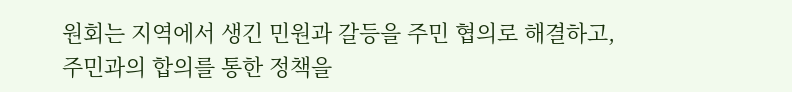원회는 지역에서 생긴 민원과 갈등을 주민 협의로 해결하고, 주민과의 합의를 통한 정책을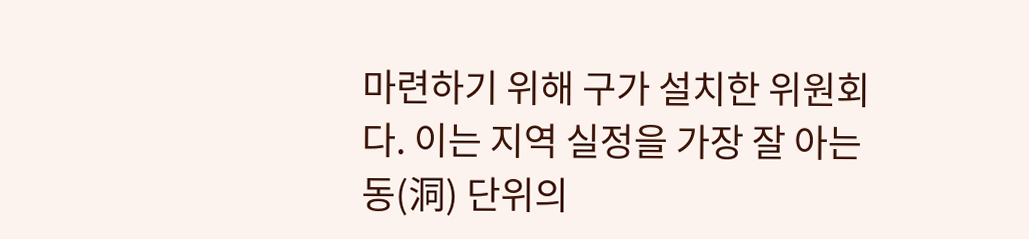마련하기 위해 구가 설치한 위원회다. 이는 지역 실정을 가장 잘 아는 동(洞) 단위의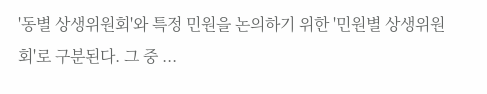'동별 상생위원회'와 특정 민원을 논의하기 위한 '민원별 상생위원회'로 구분된다. 그 중 ...